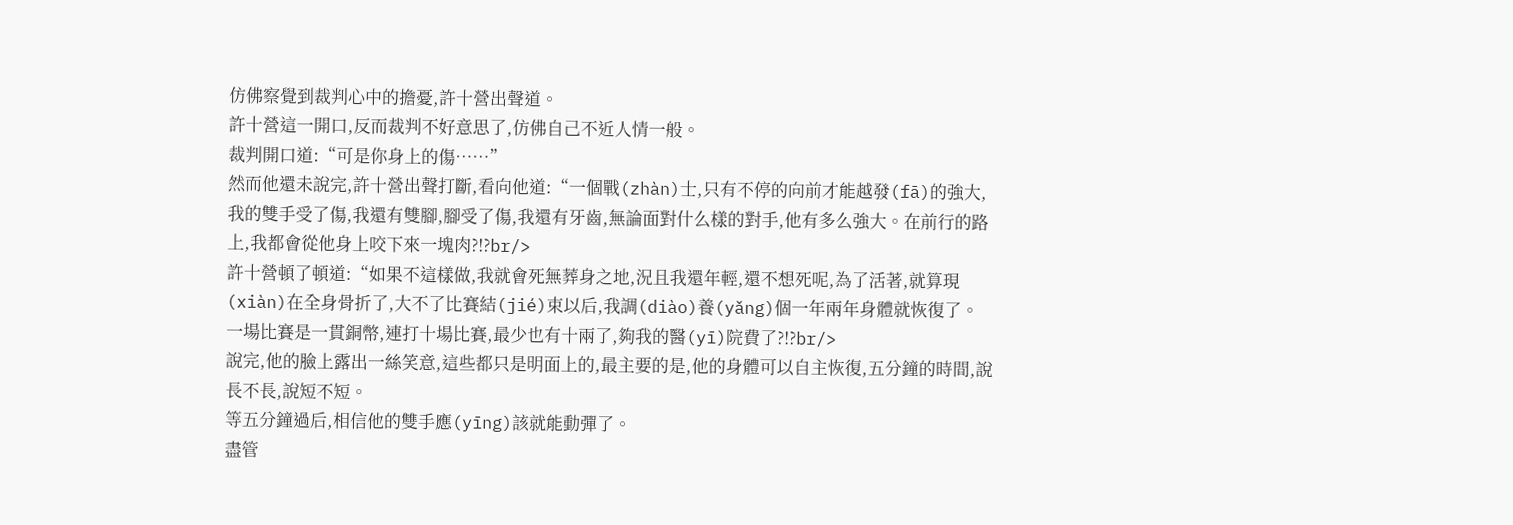仿佛察覺到裁判心中的擔憂,許十營出聲道。
許十營這一開口,反而裁判不好意思了,仿佛自己不近人情一般。
裁判開口道:“可是你身上的傷……”
然而他還未說完,許十營出聲打斷,看向他道:“一個戰(zhàn)士,只有不停的向前才能越發(fā)的強大,我的雙手受了傷,我還有雙腳,腳受了傷,我還有牙齒,無論面對什么樣的對手,他有多么強大。在前行的路上,我都會從他身上咬下來一塊肉?!?br/>
許十營頓了頓道:“如果不這樣做,我就會死無葬身之地,況且我還年輕,還不想死呢,為了活著,就算現(xiàn)在全身骨折了,大不了比賽結(jié)束以后,我調(diào)養(yǎng)個一年兩年身體就恢復了。一場比賽是一貫銅幣,連打十場比賽,最少也有十兩了,夠我的醫(yī)院費了?!?br/>
說完,他的臉上露出一絲笑意,這些都只是明面上的,最主要的是,他的身體可以自主恢復,五分鐘的時間,說長不長,說短不短。
等五分鐘過后,相信他的雙手應(yīng)該就能動彈了。
盡管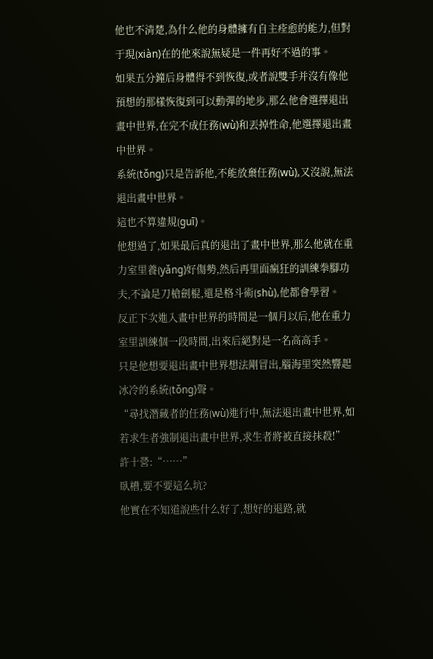他也不清楚,為什么他的身體擁有自主痊愈的能力,但對于現(xiàn)在的他來說無疑是一件再好不過的事。
如果五分鐘后身體得不到恢復,或者說雙手并沒有像他預想的那樣恢復到可以動彈的地步,那么他會選擇退出畫中世界,在完不成任務(wù)和丟掉性命,他選擇退出畫中世界。
系統(tǒng)只是告訴他,不能放棄任務(wù),又沒說,無法退出畫中世界。
這也不算違規(guī)。
他想過了,如果最后真的退出了畫中世界,那么他就在重力室里養(yǎng)好傷勢,然后再里面瘋狂的訓練拳腳功夫,不論是刀槍劍棍,還是格斗術(shù),他都會學習。
反正下次進入畫中世界的時間是一個月以后,他在重力室里訓練個一段時間,出來后絕對是一名高高手。
只是他想要退出畫中世界想法剛冒出,腦海里突然響起冰冷的系統(tǒng)聲。
“尋找潛藏者的任務(wù)進行中,無法退出畫中世界,如若求生者強制退出畫中世界,求生者將被直接抹殺!”
許十營:“……”
臥槽,要不要這么坑?
他實在不知道說些什么好了,想好的退路,就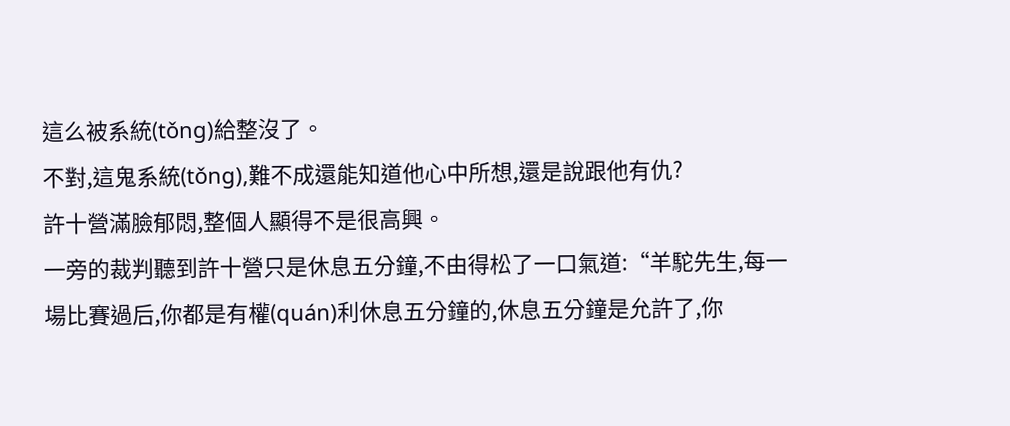這么被系統(tǒng)給整沒了。
不對,這鬼系統(tǒng),難不成還能知道他心中所想,還是說跟他有仇?
許十營滿臉郁悶,整個人顯得不是很高興。
一旁的裁判聽到許十營只是休息五分鐘,不由得松了一口氣道:“羊駝先生,每一場比賽過后,你都是有權(quán)利休息五分鐘的,休息五分鐘是允許了,你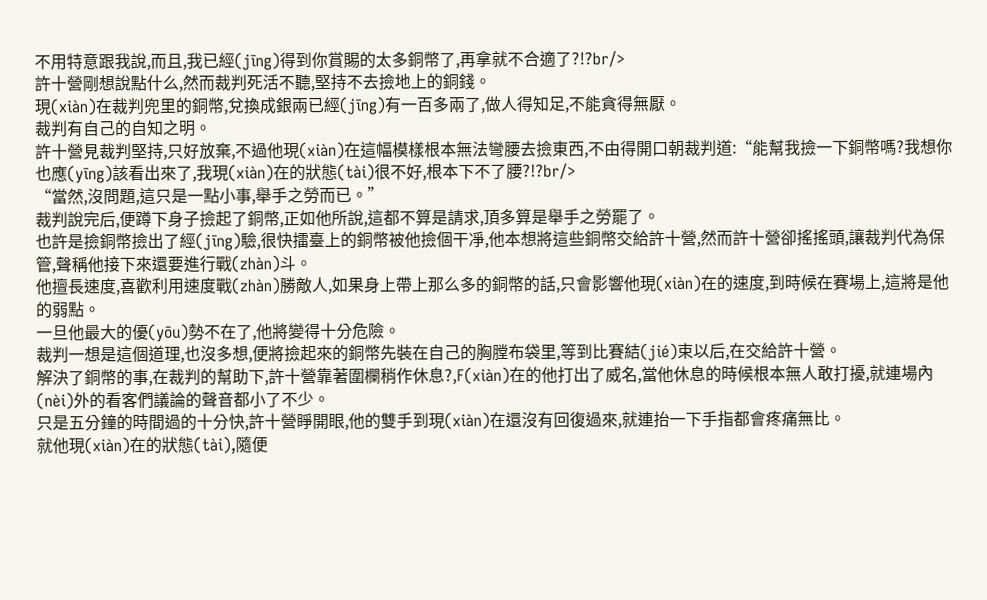不用特意跟我說,而且,我已經(jīng)得到你賞賜的太多銅幣了,再拿就不合適了?!?br/>
許十營剛想說點什么,然而裁判死活不聽,堅持不去撿地上的銅錢。
現(xiàn)在裁判兜里的銅幣,兌換成銀兩已經(jīng)有一百多兩了,做人得知足,不能貪得無厭。
裁判有自己的自知之明。
許十營見裁判堅持,只好放棄,不過他現(xiàn)在這幅模樣根本無法彎腰去撿東西,不由得開口朝裁判道:“能幫我撿一下銅幣嗎?我想你也應(yīng)該看出來了,我現(xiàn)在的狀態(tài)很不好,根本下不了腰?!?br/>
“當然,沒問題,這只是一點小事,舉手之勞而已。”
裁判說完后,便蹲下身子撿起了銅幣,正如他所說,這都不算是請求,頂多算是舉手之勞罷了。
也許是撿銅幣撿出了經(jīng)驗,很快擂臺上的銅幣被他撿個干凈,他本想將這些銅幣交給許十營,然而許十營卻搖搖頭,讓裁判代為保管,聲稱他接下來還要進行戰(zhàn)斗。
他擅長速度,喜歡利用速度戰(zhàn)勝敵人,如果身上帶上那么多的銅幣的話,只會影響他現(xiàn)在的速度,到時候在賽場上,這將是他的弱點。
一旦他最大的優(yōu)勢不在了,他將變得十分危險。
裁判一想是這個道理,也沒多想,便將撿起來的銅幣先裝在自己的胸膛布袋里,等到比賽結(jié)束以后,在交給許十營。
解決了銅幣的事,在裁判的幫助下,許十營靠著圍欄稍作休息?,F(xiàn)在的他打出了威名,當他休息的時候根本無人敢打擾,就連場內(nèi)外的看客們議論的聲音都小了不少。
只是五分鐘的時間過的十分快,許十營睜開眼,他的雙手到現(xiàn)在還沒有回復過來,就連抬一下手指都會疼痛無比。
就他現(xiàn)在的狀態(tài),隨便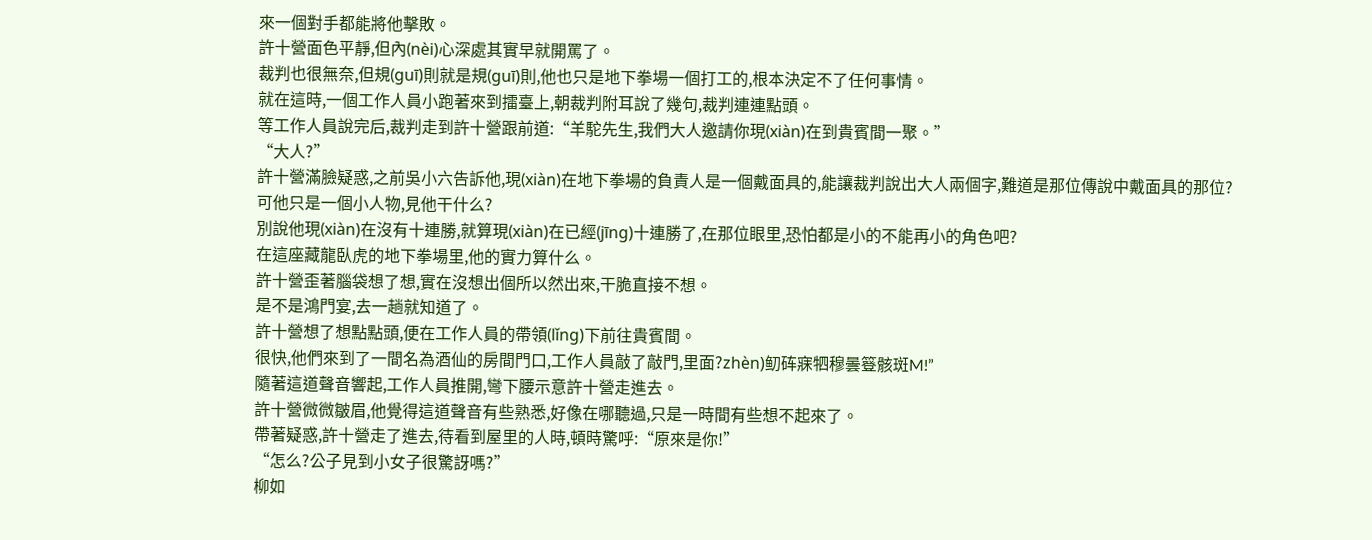來一個對手都能將他擊敗。
許十營面色平靜,但內(nèi)心深處其實早就開罵了。
裁判也很無奈,但規(guī)則就是規(guī)則,他也只是地下拳場一個打工的,根本決定不了任何事情。
就在這時,一個工作人員小跑著來到擂臺上,朝裁判附耳說了幾句,裁判連連點頭。
等工作人員說完后,裁判走到許十營跟前道:“羊駝先生,我們大人邀請你現(xiàn)在到貴賓間一聚。”
“大人?”
許十營滿臉疑惑,之前吳小六告訴他,現(xiàn)在地下拳場的負責人是一個戴面具的,能讓裁判說出大人兩個字,難道是那位傳說中戴面具的那位?
可他只是一個小人物,見他干什么?
別說他現(xiàn)在沒有十連勝,就算現(xiàn)在已經(jīng)十連勝了,在那位眼里,恐怕都是小的不能再小的角色吧?
在這座藏龍臥虎的地下拳場里,他的實力算什么。
許十營歪著腦袋想了想,實在沒想出個所以然出來,干脆直接不想。
是不是鴻門宴,去一趟就知道了。
許十營想了想點點頭,便在工作人員的帶領(lǐng)下前往貴賓間。
很快,他們來到了一間名為酒仙的房間門口,工作人員敲了敲門,里面?zhèn)鱽砗寐牭穆曇簦骸斑M!”
隨著這道聲音響起,工作人員推開,彎下腰示意許十營走進去。
許十營微微皺眉,他覺得這道聲音有些熟悉,好像在哪聽過,只是一時間有些想不起來了。
帶著疑惑,許十營走了進去,待看到屋里的人時,頓時驚呼:“原來是你!”
“怎么?公子見到小女子很驚訝嗎?”
柳如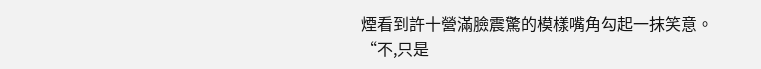煙看到許十營滿臉震驚的模樣嘴角勾起一抹笑意。
“不,只是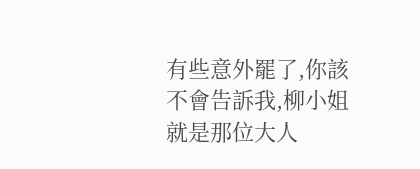有些意外罷了,你該不會告訴我,柳小姐就是那位大人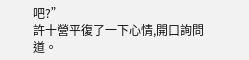吧?”
許十營平復了一下心情,開口詢問道。